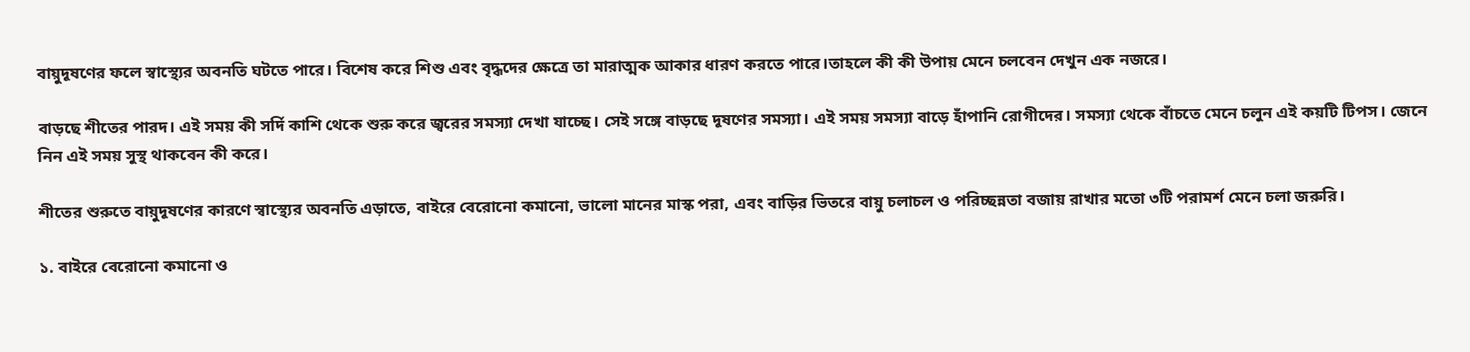বায়ুদূষণের ফলে স্বাস্থ্যের অবনতি ঘটতে পারে। বিশেষ করে শিশু এবং বৃদ্ধদের ক্ষেত্রে তা মারাত্মক আকার ধারণ করতে পারে।তাহলে কী কী উপায় মেনে চলবেন দেখুন এক নজরে।

বাড়ছে শীতের পারদ। এই সময় কী সর্দি কাশি থেকে শুরু করে জ্বরের সমস্যা দেখা যাচ্ছে। সেই সঙ্গে বাড়ছে দূষণের সমস্যা। এই সময় সমস্যা বাড়ে হাঁপানি রোগীদের। সমস্যা থেকে বাঁচতে মেনে চলুন এই কয়টি টিপস। জেনে নিন এই সময় সুস্থ থাকবেন কী করে।

শীতের শুরুতে বায়ুদূষণের কারণে স্বাস্থ্যের অবনতি এড়াতে, বাইরে বেরোনো কমানো, ভালো মানের মাস্ক পরা, এবং বাড়ির ভিতরে বায়ু চলাচল ও পরিচ্ছন্নতা বজায় রাখার মতো ৩টি পরামর্শ মেনে চলা জরুরি।

১. বাইরে বেরোনো কমানো ও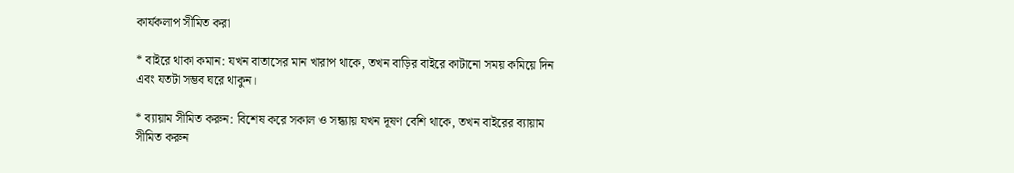কার্যকলাপ সীমিত করা

* বাইরে থাকা কমান: যখন বাতাসের মান খারাপ থাকে, তখন বাড়ির বাইরে কাটানো সময় কমিয়ে দিন এবং যতটা সম্ভব ঘরে থাকুন।

* ব্যায়াম সীমিত করুন: বিশেষ করে সকাল ও সন্ধ্যায় যখন দূষণ বেশি থাকে, তখন বাইরের ব্যায়াম সীমিত করুন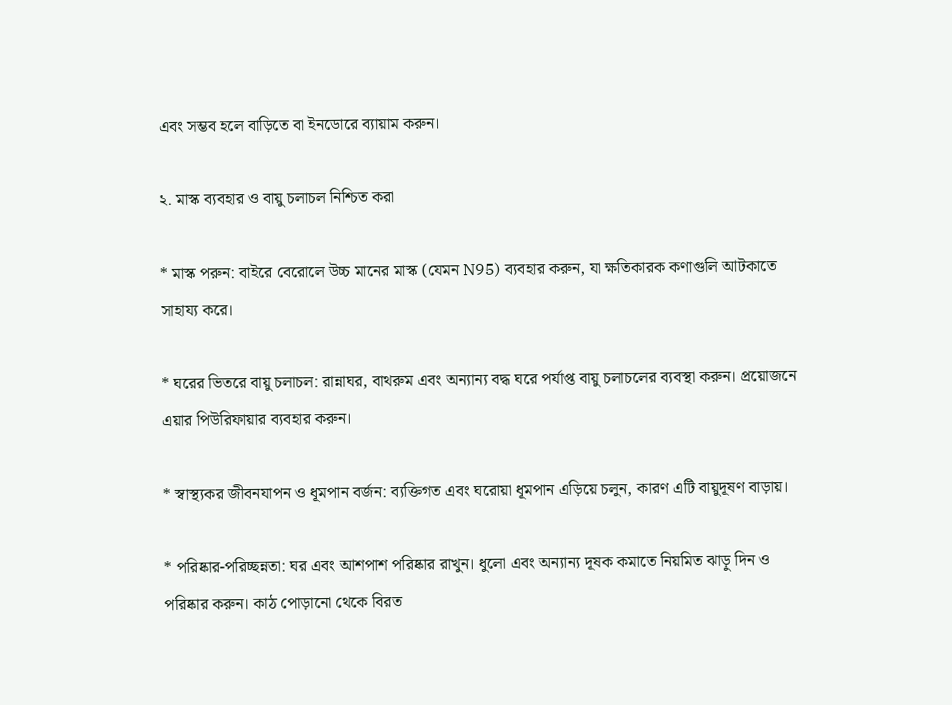এবং সম্ভব হলে বাড়িতে বা ইনডোরে ব্যায়াম করুন।

২. মাস্ক ব্যবহার ও বায়ু চলাচল নিশ্চিত করা

* মাস্ক পরুন: বাইরে বেরোলে উচ্চ মানের মাস্ক (যেমন N95) ব্যবহার করুন, যা ক্ষতিকারক কণাগুলি আটকাতে সাহায্য করে।

* ঘরের ভিতরে বায়ু চলাচল: রান্নাঘর, বাথরুম এবং অন্যান্য বদ্ধ ঘরে পর্যাপ্ত বায়ু চলাচলের ব্যবস্থা করুন। প্রয়োজনে এয়ার পিউরিফায়ার ব্যবহার করুন।

* স্বাস্থ্যকর জীবনযাপন ও ধূমপান বর্জন: ব্যক্তিগত এবং ঘরোয়া ধূমপান এড়িয়ে চলুন, কারণ এটি বায়ুদূষণ বাড়ায়।

* পরিষ্কার-পরিচ্ছন্নতা: ঘর এবং আশপাশ পরিষ্কার রাখুন। ধুলো এবং অন্যান্য দূষক কমাতে নিয়মিত ঝাড়ু দিন ও পরিষ্কার করুন। কাঠ পোড়ানো থেকে বিরত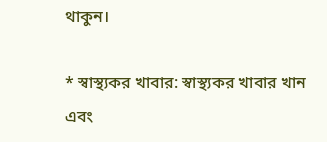থাকুন।

* স্বাস্থ্যকর খাবার: স্বাস্থ্যকর খাবার খান এবং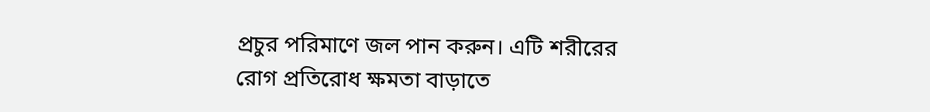প্রচুর পরিমাণে জল পান করুন। এটি শরীরের রোগ প্রতিরোধ ক্ষমতা বাড়াতে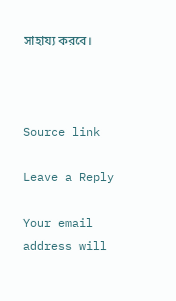সাহায্য করবে।



Source link

Leave a Reply

Your email address will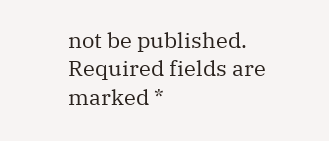not be published. Required fields are marked *